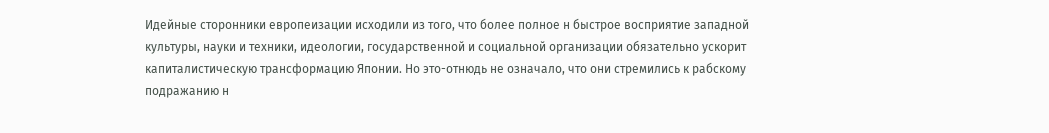Идейные сторонники европеизации исходили из того, что более полное н быстрое восприятие западной культуры, науки и техники, идеологии, государственной и социальной организации обязательно ускорит капиталистическую трансформацию Японии. Но это-отнюдь не означало, что они стремились к рабскому подражанию н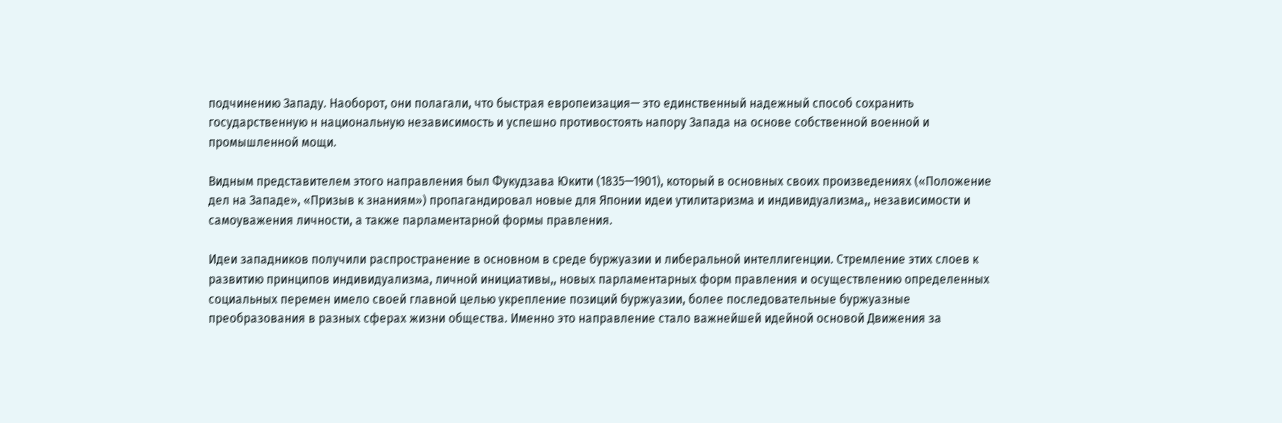подчинению Западу. Наоборот, они полагали, что быстрая европеизация— это единственный надежный способ сохранить государственную н национальную независимость и успешно противостоять напору Запада на основе собственной военной и промышленной мощи.

Видным представителем этого направления был Фукудзава Юкити (1835—1901), который в основных своих произведениях («Положение дел на Западе», «Призыв к знаниям») пропагандировал новые для Японии идеи утилитаризма и индивидуализма,, независимости и самоуважения личности, а также парламентарной формы правления.

Идеи западников получили распространение в основном в среде буржуазии и либеральной интеллигенции. Стремление этих слоев к развитию принципов индивидуализма, личной инициативы,, новых парламентарных форм правления и осуществлению определенных социальных перемен имело своей главной целью укрепление позиций буржуазии, более последовательные буржуазные преобразования в разных сферах жизни общества. Именно это направление стало важнейшей идейной основой Движения за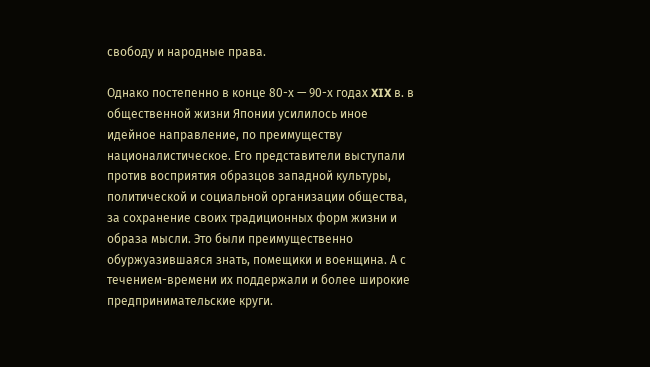свободу и народные права.

Однако постепенно в конце 80-х — 90-х годах XIX в. в общественной жизни Японии усилилось иное идейное направление, по преимуществу националистическое. Его представители выступали против восприятия образцов западной культуры, политической и социальной организации общества, за сохранение своих традиционных форм жизни и образа мысли. Это были преимущественно обуржуазившаяся знать, помещики и военщина. А с течением-времени их поддержали и более широкие предпринимательские круги.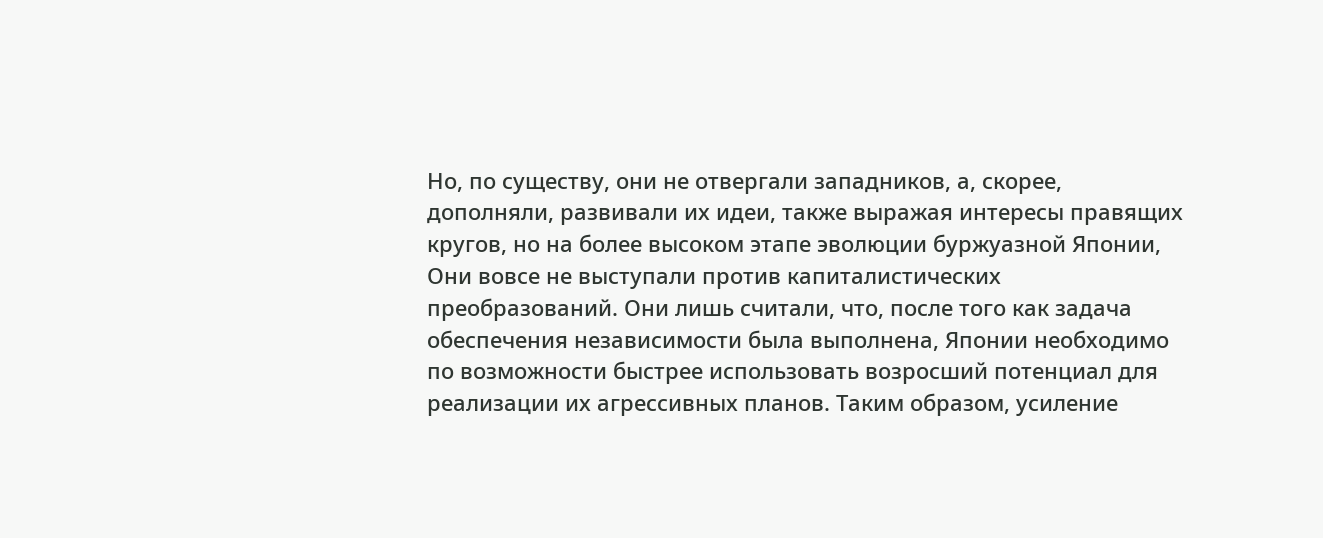Но, по существу, они не отвергали западников, а, скорее, дополняли, развивали их идеи, также выражая интересы правящих кругов, но на более высоком этапе эволюции буржуазной Японии, Они вовсе не выступали против капиталистических преобразований. Они лишь считали, что, после того как задача обеспечения независимости была выполнена, Японии необходимо по возможности быстрее использовать возросший потенциал для реализации их агрессивных планов. Таким образом, усиление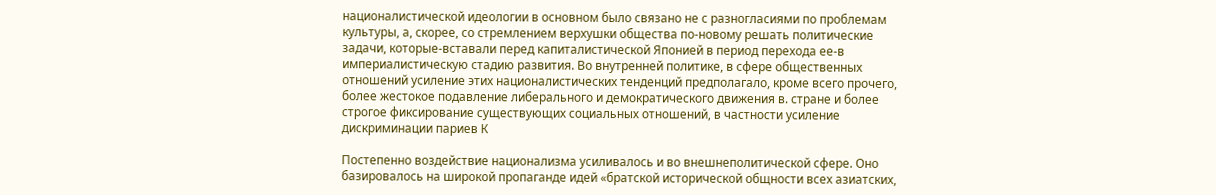националистической идеологии в основном было связано не с разногласиями по проблемам культуры, а, скорее, со стремлением верхушки общества по-новому решать политические задачи, которые-вставали перед капиталистической Японией в период перехода ее-в империалистическую стадию развития. Во внутренней политике, в сфере общественных отношений усиление этих националистических тенденций предполагало, кроме всего прочего, более жестокое подавление либерального и демократического движения в. стране и более строгое фиксирование существующих социальных отношений, в частности усиление дискриминации париев К

Постепенно воздействие национализма усиливалось и во внешнеполитической сфере. Оно базировалось на широкой пропаганде идей «братской исторической общности всех азиатских,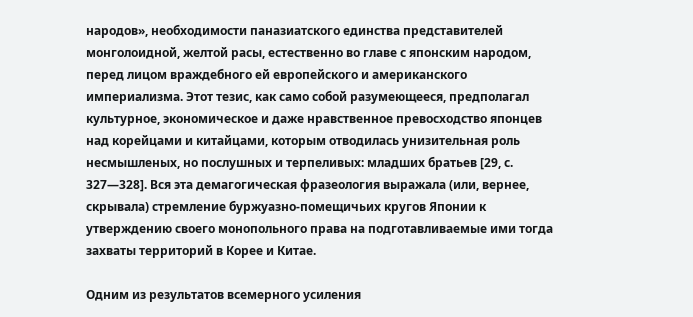народов», необходимости паназиатского единства представителей монголоидной, желтой расы, естественно во главе с японским народом, перед лицом враждебного ей европейского и американского империализма. Этот тезис, как само собой разумеющееся, предполагал культурное, экономическое и даже нравственное превосходство японцев над корейцами и китайцами, которым отводилась унизительная роль несмышленых, но послушных и терпеливых: младших братьев [29, с. 327—328]. Вся эта демагогическая фразеология выражала (или, вернее, скрывала) стремление буржуазно-помещичьих кругов Японии к утверждению своего монопольного права на подготавливаемые ими тогда захваты территорий в Корее и Китае.

Одним из результатов всемерного усиления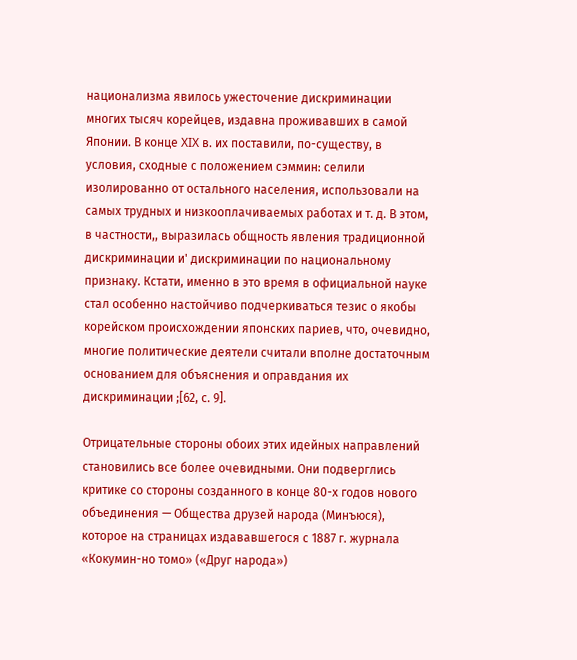национализма явилось ужесточение дискриминации многих тысяч корейцев, издавна проживавших в самой Японии. В конце XIX в. их поставили, по-существу, в условия, сходные с положением сэммин: селили изолированно от остального населения, использовали на самых трудных и низкооплачиваемых работах и т. д. В этом, в частности,, выразилась общность явления традиционной дискриминации и' дискриминации по национальному признаку. Кстати, именно в это время в официальной науке стал особенно настойчиво подчеркиваться тезис о якобы корейском происхождении японских париев, что, очевидно, многие политические деятели считали вполне достаточным основанием для объяснения и оправдания их дискриминации ;[62, с. 9].

Отрицательные стороны обоих этих идейных направлений становились все более очевидными. Они подверглись критике со стороны созданного в конце 80-х годов нового объединения — Общества друзей народа (Минъюся), которое на страницах издававшегося с 1887 г. журнала «Кокумин-но томо» («Друг народа»)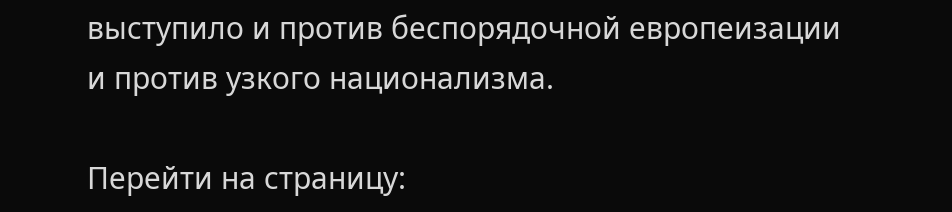выступило и против беспорядочной европеизации и против узкого национализма.

Перейти на страницу: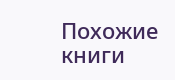Похожие книги